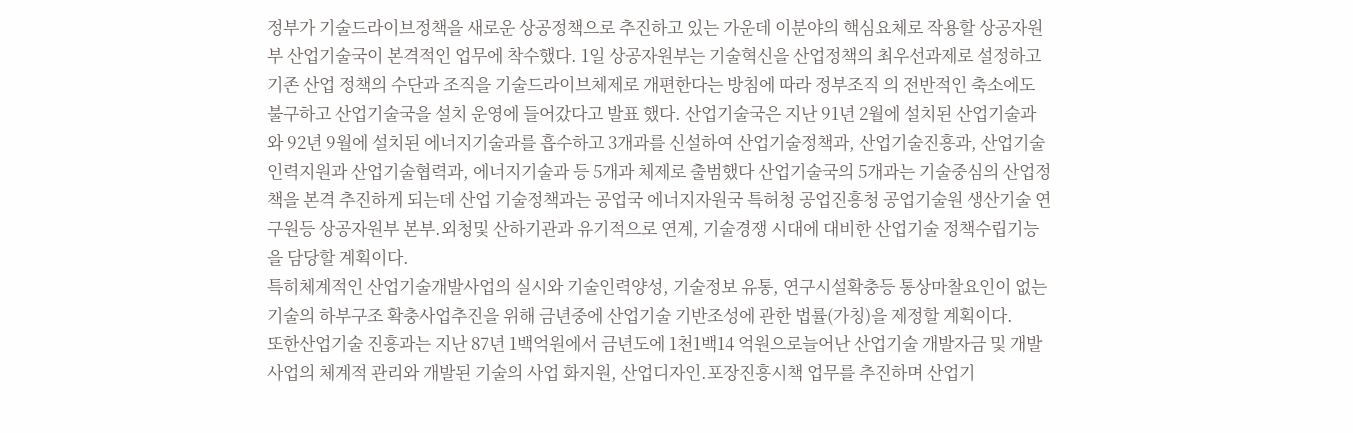정부가 기술드라이브정책을 새로운 상공정책으로 추진하고 있는 가운데 이분야의 핵심요체로 작용할 상공자원부 산업기술국이 본격적인 업무에 착수했다. 1일 상공자원부는 기술혁신을 산업정책의 최우선과제로 설정하고 기존 산업 정책의 수단과 조직을 기술드라이브체제로 개편한다는 방침에 따라 정부조직 의 전반적인 축소에도 불구하고 산업기술국을 설치 운영에 들어갔다고 발표 했다. 산업기술국은 지난 91년 2월에 설치된 산업기술과와 92년 9월에 설치된 에너지기술과를 흡수하고 3개과를 신설하여 산업기술정책과, 산업기술진흥과, 산업기술인력지원과 산업기술협력과, 에너지기술과 등 5개과 체제로 출범했다 산업기술국의 5개과는 기술중심의 산업정책을 본격 추진하게 되는데 산업 기술정책과는 공업국 에너지자원국 특허청 공업진흥청 공업기술원 생산기술 연구원등 상공자원부 본부.외청및 산하기관과 유기적으로 연계, 기술경쟁 시대에 대비한 산업기술 정책수립기능을 담당할 계획이다.
특히체계적인 산업기술개발사업의 실시와 기술인력양성, 기술정보 유통, 연구시설확충등 통상마찰요인이 없는 기술의 하부구조 확충사업추진을 위해 금년중에 산업기술 기반조성에 관한 법률(가칭)을 제정할 계획이다.
또한산업기술 진흥과는 지난 87년 1백억원에서 금년도에 1천1백14 억원으로늘어난 산업기술 개발자금 및 개발사업의 체계적 관리와 개발된 기술의 사업 화지원, 산업디자인.포장진흥시책 업무를 추진하며 산업기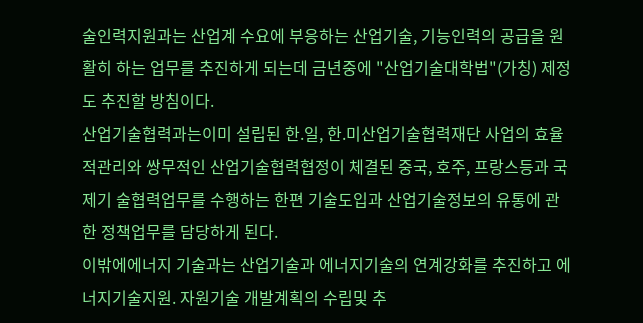술인력지원과는 산업계 수요에 부응하는 산업기술, 기능인력의 공급을 원활히 하는 업무를 추진하게 되는데 금년중에 "산업기술대학법"(가칭) 제정도 추진할 방침이다.
산업기술협력과는이미 설립된 한.일, 한.미산업기술협력재단 사업의 효율적관리와 쌍무적인 산업기술협력협정이 체결된 중국, 호주, 프랑스등과 국제기 술협력업무를 수행하는 한편 기술도입과 산업기술정보의 유통에 관한 정책업무를 담당하게 된다.
이밖에에너지 기술과는 산업기술과 에너지기술의 연계강화를 추진하고 에너지기술지원. 자원기술 개발계획의 수립및 추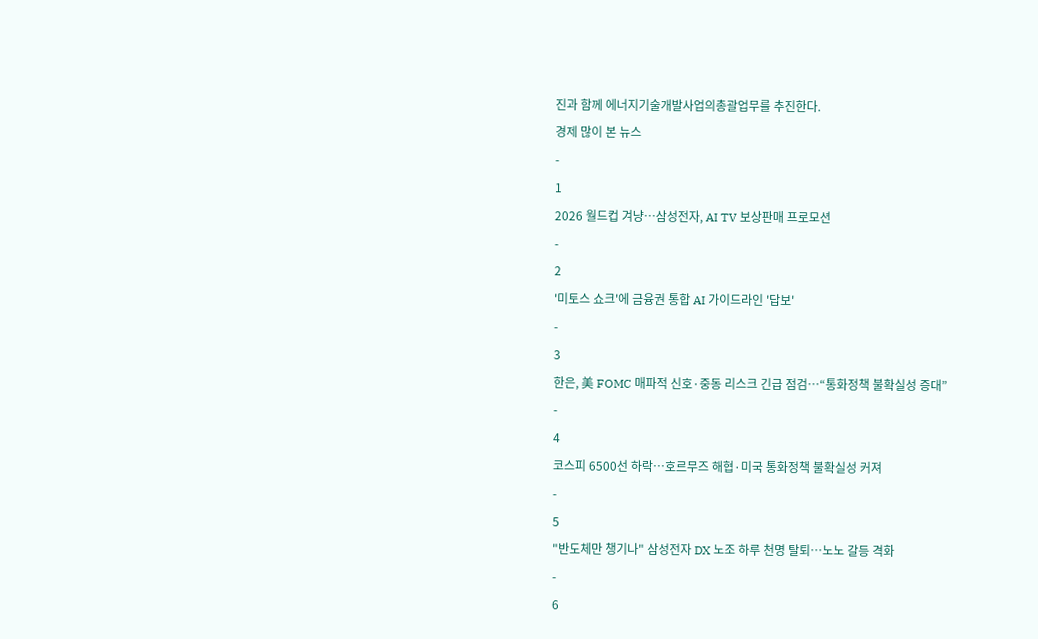진과 함께 에너지기술개발사업의총괄업무를 추진한다.
경제 많이 본 뉴스
-
1
2026 월드컵 겨냥…삼성전자, AI TV 보상판매 프로모션
-
2
'미토스 쇼크'에 금융권 통합 AI 가이드라인 '답보'
-
3
한은, 美 FOMC 매파적 신호·중동 리스크 긴급 점검…“통화정책 불확실성 증대”
-
4
코스피 6500선 하락…호르무즈 해협·미국 통화정책 불확실성 커져
-
5
"반도체만 챙기나" 삼성전자 DX 노조 하루 천명 탈퇴…노노 갈등 격화
-
6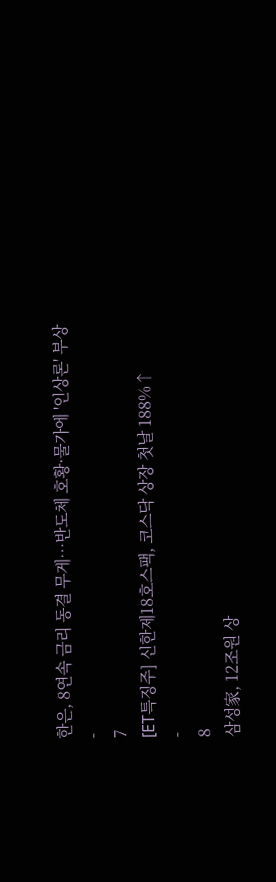한은, 8연속 금리 동결 무게…반도체 호황·물가에 '인상론' 부상
-
7
[ET특징주] 신한제18호스팩, 코스닥 상장 첫날 188%↑
-
8
삼성家, 12조원 상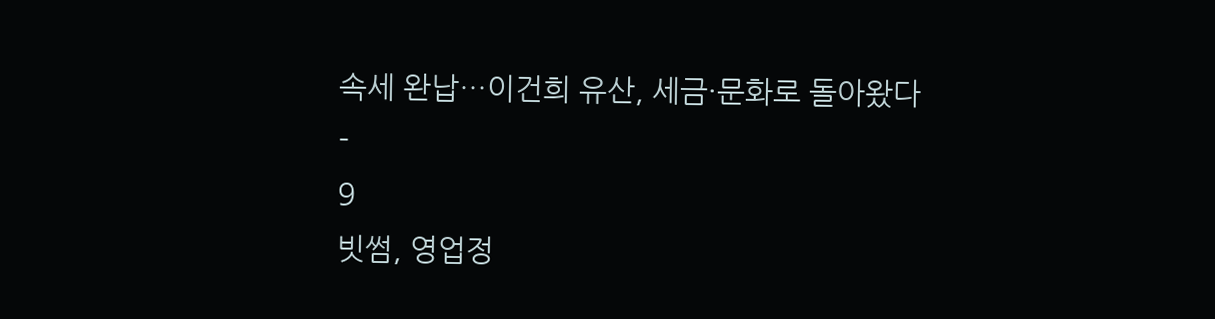속세 완납…이건희 유산, 세금·문화로 돌아왔다
-
9
빗썸, 영업정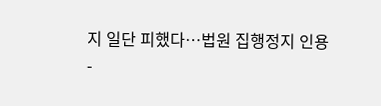지 일단 피했다…법원 집행정지 인용
-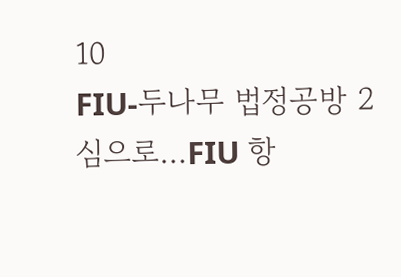10
FIU-두나무 법정공방 2심으로…FIU 항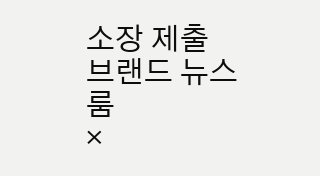소장 제출
브랜드 뉴스룸
×